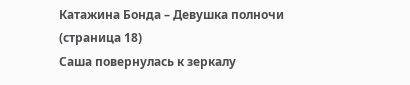Катажина Бонда – Девушка полночи (страница 18)
Саша повернулась к зеркалу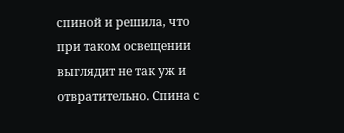спиной и решила, что при таком освещении выглядит не так уж и отвратительно. Спина с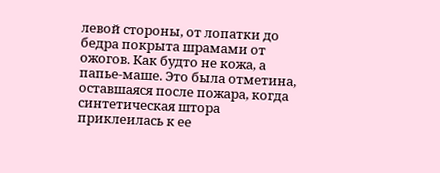левой стороны, от лопатки до бедра покрыта шрамами от ожогов. Как будто не кожа, а папье-маше. Это была отметина, оставшаяся после пожара, когда синтетическая штора приклеилась к ее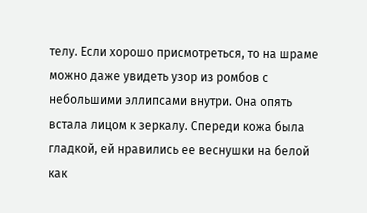телу. Если хорошо присмотреться, то на шраме можно даже увидеть узор из ромбов с небольшими эллипсами внутри. Она опять встала лицом к зеркалу. Спереди кожа была гладкой, ей нравились ее веснушки на белой как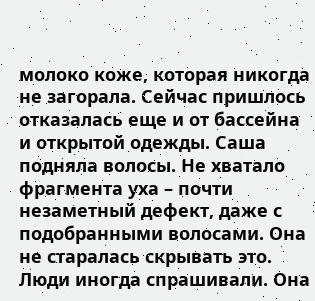молоко коже, которая никогда не загорала. Сейчас пришлось отказалась еще и от бассейна и открытой одежды. Саша подняла волосы. Не хватало фрагмента уха – почти незаметный дефект, даже с подобранными волосами. Она не старалась скрывать это. Люди иногда спрашивали. Она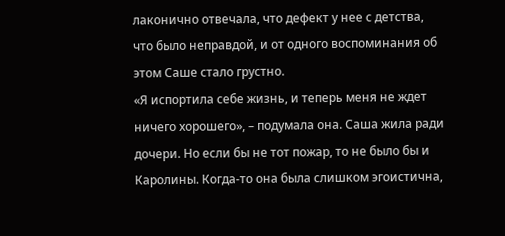лаконично отвечала, что дефект у нее с детства, что было неправдой, и от одного воспоминания об этом Саше стало грустно.
«Я испортила себе жизнь, и теперь меня не ждет ничего хорошего», – подумала она. Саша жила ради дочери. Но если бы не тот пожар, то не было бы и Каролины. Когда-то она была слишком эгоистична,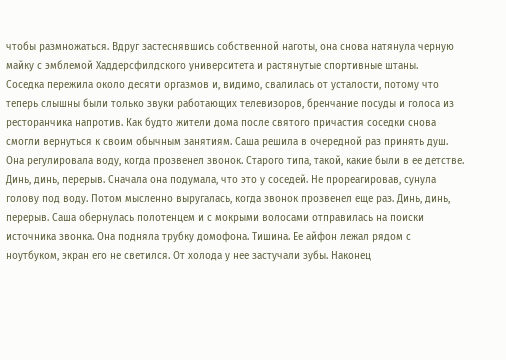чтобы размножаться. Вдруг застеснявшись собственной наготы, она снова натянула черную майку с эмблемой Хаддерсфилдского университета и растянутые спортивные штаны.
Соседка пережила около десяти оргазмов и, видимо, свалилась от усталости, потому что теперь слышны были только звуки работающих телевизоров, бренчание посуды и голоса из ресторанчика напротив. Как будто жители дома после святого причастия соседки снова смогли вернуться к своим обычным занятиям. Саша решила в очередной раз принять душ. Она регулировала воду, когда прозвенел звонок. Старого типа, такой, какие были в ее детстве. Динь, динь, перерыв. Сначала она подумала, что это у соседей. Не прореагировав, сунула голову под воду. Потом мысленно выругалась, когда звонок прозвенел еще раз. Динь, динь, перерыв. Саша обернулась полотенцем и с мокрыми волосами отправилась на поиски источника звонка. Она подняла трубку домофона. Тишина. Ее айфон лежал рядом с ноутбуком, экран его не светился. От холода у нее застучали зубы. Наконец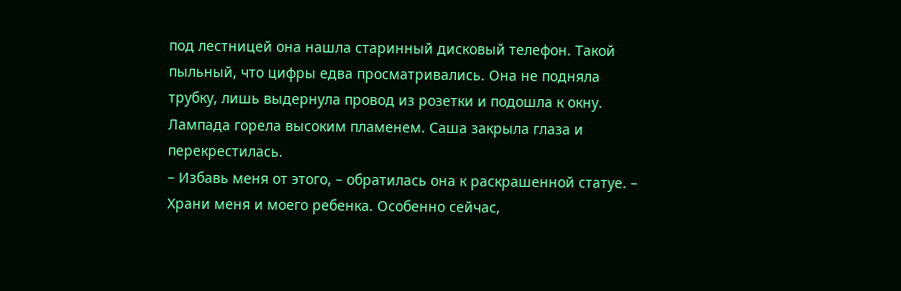под лестницей она нашла старинный дисковый телефон. Такой пыльный, что цифры едва просматривались. Она не подняла трубку, лишь выдернула провод из розетки и подошла к окну. Лампада горела высоким пламенем. Саша закрыла глаза и перекрестилась.
– Избавь меня от этого, – обратилась она к раскрашенной статуе. – Храни меня и моего ребенка. Особенно сейчас,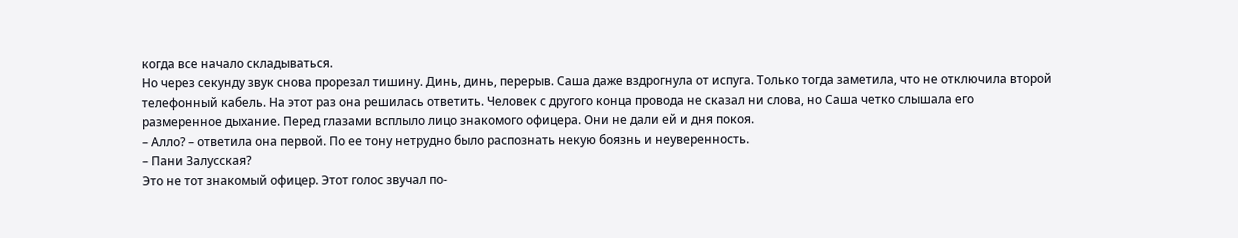когда все начало складываться.
Но через секунду звук снова прорезал тишину. Динь, динь, перерыв. Саша даже вздрогнула от испуга. Только тогда заметила, что не отключила второй телефонный кабель. На этот раз она решилась ответить. Человек с другого конца провода не сказал ни слова, но Саша четко слышала его размеренное дыхание. Перед глазами всплыло лицо знакомого офицера. Они не дали ей и дня покоя.
– Алло? – ответила она первой. По ее тону нетрудно было распознать некую боязнь и неуверенность.
– Пани Залусская?
Это не тот знакомый офицер. Этот голос звучал по-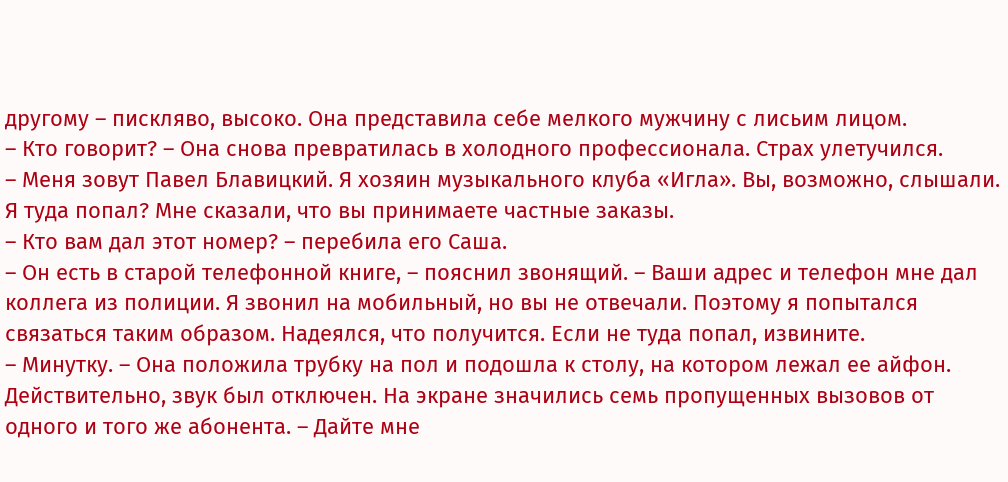другому – пискляво, высоко. Она представила себе мелкого мужчину с лисьим лицом.
– Кто говорит? – Она снова превратилась в холодного профессионала. Страх улетучился.
– Меня зовут Павел Блавицкий. Я хозяин музыкального клуба «Игла». Вы, возможно, слышали. Я туда попал? Мне сказали, что вы принимаете частные заказы.
– Кто вам дал этот номер? – перебила его Саша.
– Он есть в старой телефонной книге, – пояснил звонящий. – Ваши адрес и телефон мне дал коллега из полиции. Я звонил на мобильный, но вы не отвечали. Поэтому я попытался связаться таким образом. Надеялся, что получится. Если не туда попал, извините.
– Минутку. – Она положила трубку на пол и подошла к столу, на котором лежал ее айфон. Действительно, звук был отключен. На экране значились семь пропущенных вызовов от одного и того же абонента. – Дайте мне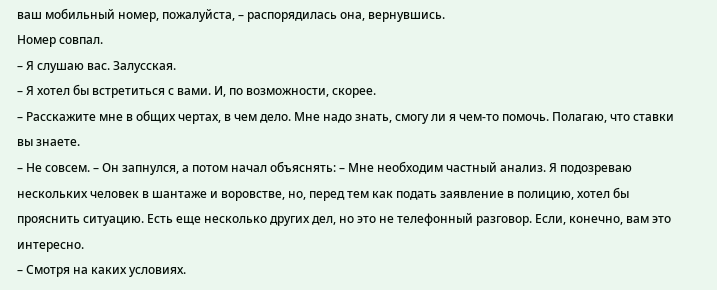ваш мобильный номер, пожалуйста, – распорядилась она, вернувшись.
Номер совпал.
– Я слушаю вас. Залусская.
– Я хотел бы встретиться с вами. И, по возможности, скорее.
– Расскажите мне в общих чертах, в чем дело. Мне надо знать, смогу ли я чем-то помочь. Полагаю, что ставки вы знаете.
– Не совсем. – Он запнулся, а потом начал объяснять: – Мне необходим частный анализ. Я подозреваю нескольких человек в шантаже и воровстве, но, перед тем как подать заявление в полицию, хотел бы прояснить ситуацию. Есть еще несколько других дел, но это не телефонный разговор. Если, конечно, вам это интересно.
– Смотря на каких условиях.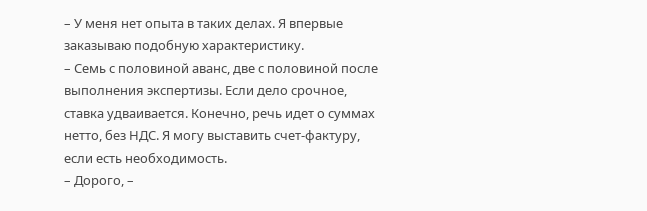– У меня нет опыта в таких делах. Я впервые заказываю подобную характеристику.
– Семь с половиной аванс, две с половиной после выполнения экспертизы. Если дело срочное, ставка удваивается. Конечно, речь идет о суммах нетто, без НДС. Я могу выставить счет-фактуру, если есть необходимость.
– Дорого, –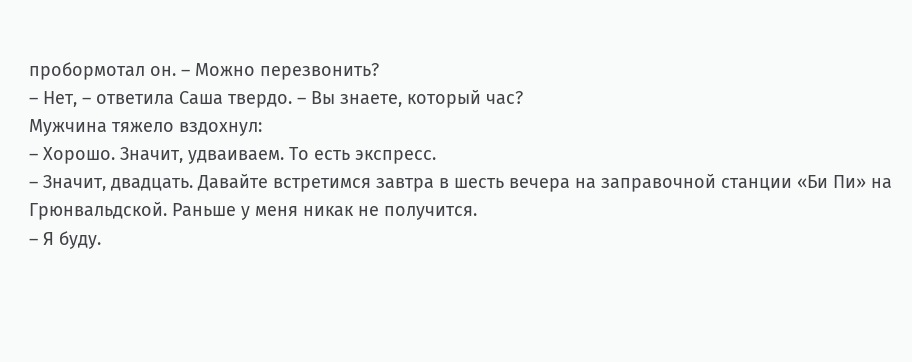пробормотал он. – Можно перезвонить?
– Нет, – ответила Саша твердо. – Вы знаете, который час?
Мужчина тяжело вздохнул:
– Хорошо. Значит, удваиваем. То есть экспресс.
– Значит, двадцать. Давайте встретимся завтра в шесть вечера на заправочной станции «Би Пи» на Грюнвальдской. Раньше у меня никак не получится.
– Я буду.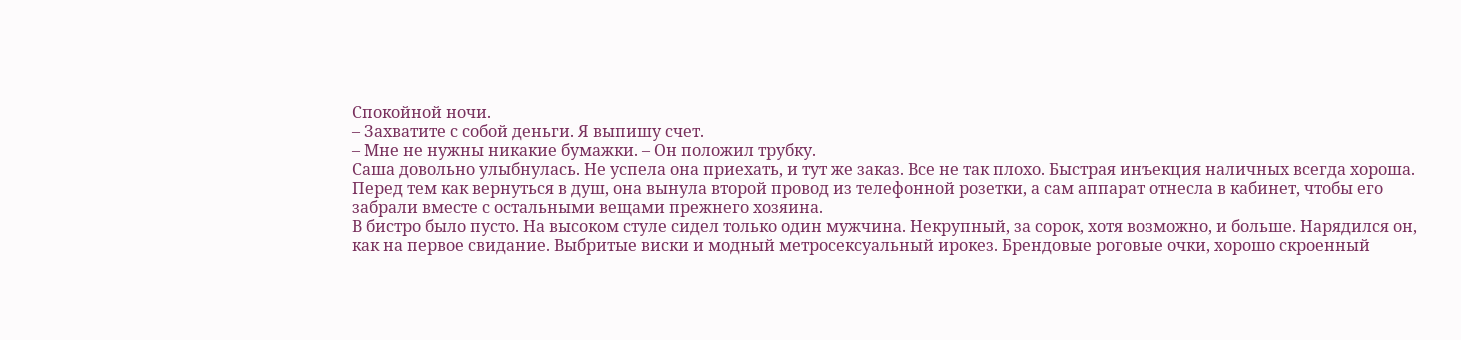Спокойной ночи.
– Захватите с собой деньги. Я выпишу счет.
– Мне не нужны никакие бумажки. – Он положил трубку.
Саша довольно улыбнулась. Не успела она приехать, и тут же заказ. Все не так плохо. Быстрая инъекция наличных всегда хороша. Перед тем как вернуться в душ, она вынула второй провод из телефонной розетки, а сам аппарат отнесла в кабинет, чтобы его забрали вместе с остальными вещами прежнего хозяина.
В бистро было пусто. На высоком стуле сидел только один мужчина. Некрупный, за сорок, хотя возможно, и больше. Нарядился он, как на первое свидание. Выбритые виски и модный метросексуальный ирокез. Брендовые роговые очки, хорошо скроенный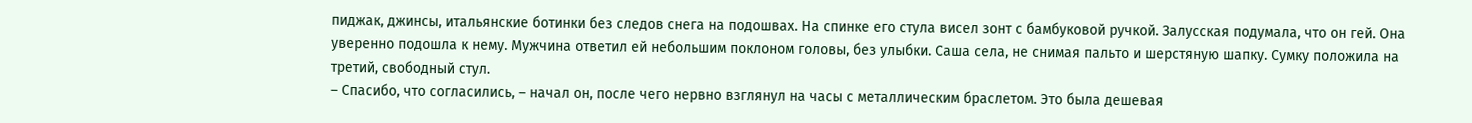пиджак, джинсы, итальянские ботинки без следов снега на подошвах. На спинке его стула висел зонт с бамбуковой ручкой. Залусская подумала, что он гей. Она уверенно подошла к нему. Мужчина ответил ей небольшим поклоном головы, без улыбки. Саша села, не снимая пальто и шерстяную шапку. Сумку положила на третий, свободный стул.
– Спасибо, что согласились, – начал он, после чего нервно взглянул на часы с металлическим браслетом. Это была дешевая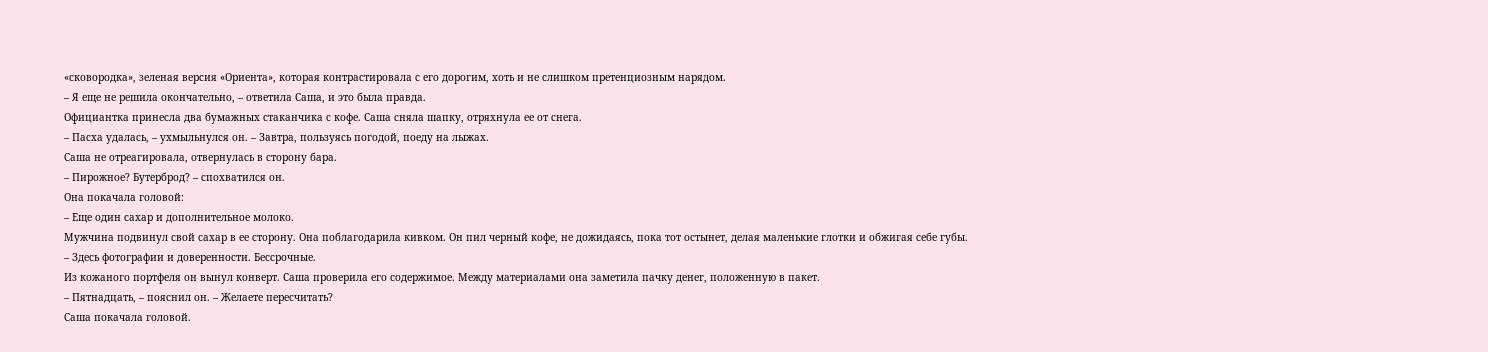«сковородка», зеленая версия «Ориента», которая контрастировала с его дорогим, хоть и не слишком претенциозным нарядом.
– Я еще не решила окончательно, – ответила Саша, и это была правда.
Официантка принесла два бумажных стаканчика с кофе. Саша сняла шапку, отряхнула ее от снега.
– Пасха удалась, – ухмыльнулся он. – Завтра, пользуясь погодой, поеду на лыжах.
Саша не отреагировала, отвернулась в сторону бара.
– Пирожное? Бутерброд? – спохватился он.
Она покачала головой:
– Еще один сахар и дополнительное молоко.
Мужчина подвинул свой сахар в ее сторону. Она поблагодарила кивком. Он пил черный кофе, не дожидаясь, пока тот остынет, делая маленькие глотки и обжигая себе губы.
– Здесь фотографии и доверенности. Бессрочные.
Из кожаного портфеля он вынул конверт. Саша проверила его содержимое. Между материалами она заметила пачку денег, положенную в пакет.
– Пятнадцать, – пояснил он. – Желаете пересчитать?
Саша покачала головой.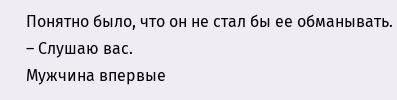Понятно было, что он не стал бы ее обманывать.
– Слушаю вас.
Мужчина впервые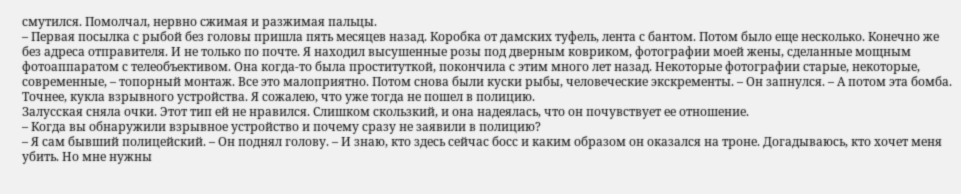смутился. Помолчал, нервно сжимая и разжимая пальцы.
– Первая посылка с рыбой без головы пришла пять месяцев назад. Коробка от дамских туфель, лента с бантом. Потом было еще несколько. Конечно же без адреса отправителя. И не только по почте. Я находил высушенные розы под дверным ковриком, фотографии моей жены, сделанные мощным фотоаппаратом с телеобъективом. Она когда-то была проституткой, покончила с этим много лет назад. Некоторые фотографии старые, некоторые, современные, – топорный монтаж. Все это малоприятно. Потом снова были куски рыбы, человеческие экскременты. – Он запнулся. – А потом эта бомба. Точнее, кукла взрывного устройства. Я сожалею, что уже тогда не пошел в полицию.
Залусская сняла очки. Этот тип ей не нравился. Слишком скользкий, и она надеялась, что он почувствует ее отношение.
– Когда вы обнаружили взрывное устройство и почему сразу не заявили в полицию?
– Я сам бывший полицейский. – Он поднял голову. – И знаю, кто здесь сейчас босс и каким образом он оказался на троне. Догадываюсь, кто хочет меня убить. Но мне нужны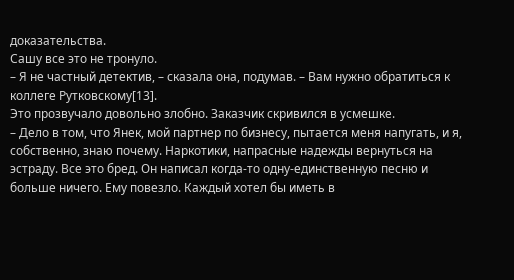доказательства.
Сашу все это не тронуло.
– Я не частный детектив, – сказала она, подумав. – Вам нужно обратиться к коллеге Рутковскому[13].
Это прозвучало довольно злобно. Заказчик скривился в усмешке.
– Дело в том, что Янек, мой партнер по бизнесу, пытается меня напугать, и я, собственно, знаю почему. Наркотики, напрасные надежды вернуться на эстраду. Все это бред. Он написал когда-то одну-единственную песню и больше ничего. Ему повезло. Каждый хотел бы иметь в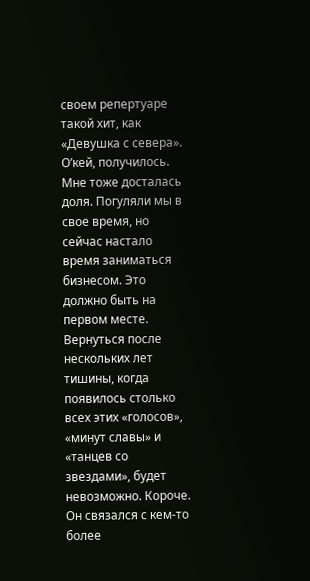своем репертуаре такой хит, как «Девушка с севера». О’кей, получилось. Мне тоже досталась доля. Погуляли мы в свое время, но сейчас настало время заниматься бизнесом. Это должно быть на первом месте. Вернуться после нескольких лет тишины, когда появилось столько всех этих «голосов», «минут славы» и «танцев со звездами», будет невозможно. Короче. Он связался с кем-то более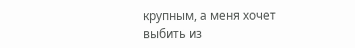крупным, а меня хочет выбить из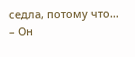седла, потому что… – Он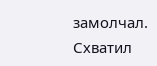замолчал. Схватил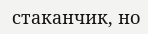стаканчик, но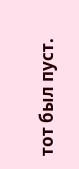тот был пуст.